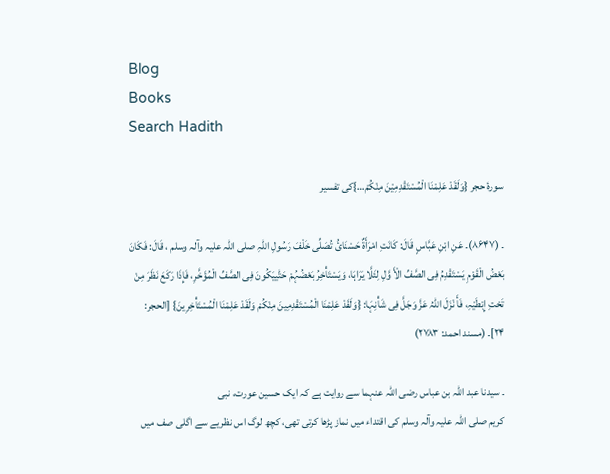Blog
Books
Search Hadith

سورۂ حجر {وَلَقَدْ عَلِمْنَا الْمُسْتَقْدِمِیْنَ مِنْکُمْ…}کی تفسیر

۔ (۸۶۴۷)۔ عَنِ ابْنِ عَبَّاسٍ قَالَ: کَانَتِ امْرَأَۃٌ حَسْنَائُ تُصَلِّی خَلْفَ رَسُولِ اللّٰہِ ‌صلی ‌اللہ ‌علیہ ‌وآلہ ‌وسلم ، قَالَ: فَکَانَ بَعْضُ الْقَوْمِ یَسْتَقْدِمُ فِی الصَّفِّ الْأَ وَّلِ لِئَلَّا یَرَاہَا، وَیَسْتَأْخِرُ بَعْضُہُمْ حَتّٰییَکُونَ فِی الصَّفِّ الْمُؤَخَّرِ، فَإِذَا رَکَعَ نَظَرَ مِنْ تَحْتِ إِبْطَیْہِ، فَأَ نْزَلَ اللّٰہُ عَزَّ وَجَلَّ فِی شَأْنِہَا: {وَلَقَدْ عَلِمْنَا الْمُسْتَقْدِمِینَ مِنْکُمْ وَلَقَدْ عَلِمْنَا الْمُسْتَأْخِرِینَ} [الحجر: ۲۴]۔ (مسند احمد: ۲۷۸۳)

۔ سیدنا عبد اللہ بن عباس ‌رضی ‌اللہ ‌عنہما سے روایت ہے کہ ایک حسین عورت، نبی کریم ‌صلی ‌اللہ ‌علیہ ‌وآلہ ‌وسلم کی اقتداء میں نماز پڑھا کرتی تھی، کچھ لوگ اس نظریے سے اگلی صف میں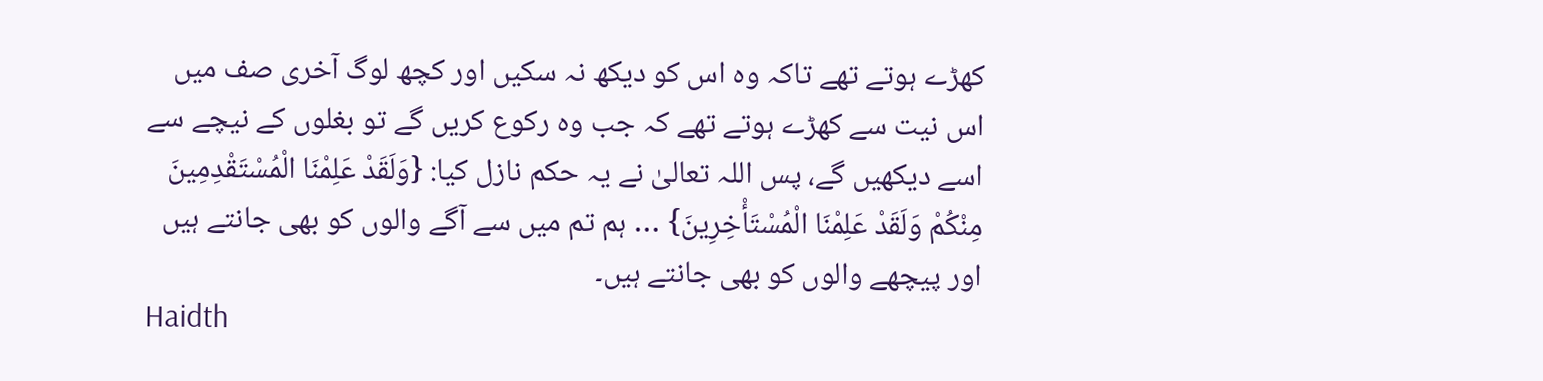کھڑے ہوتے تھے تاکہ وہ اس کو دیکھ نہ سکیں اور کچھ لوگ آخری صف میں اس نیت سے کھڑے ہوتے تھے کہ جب وہ رکوع کریں گے تو بغلوں کے نیچے سے اسے دیکھیں گے، پس اللہ تعالیٰ نے یہ حکم نازل کیا: {وَلَقَدْ عَلِمْنَا الْمُسْتَقْدِمِینَ مِنْکُمْ وَلَقَدْ عَلِمْنَا الْمُسْتَأْخِرِینَ} … ہم تم میں سے آگے والوں کو بھی جانتے ہیں اور پیچھے والوں کو بھی جانتے ہیں۔
Haidth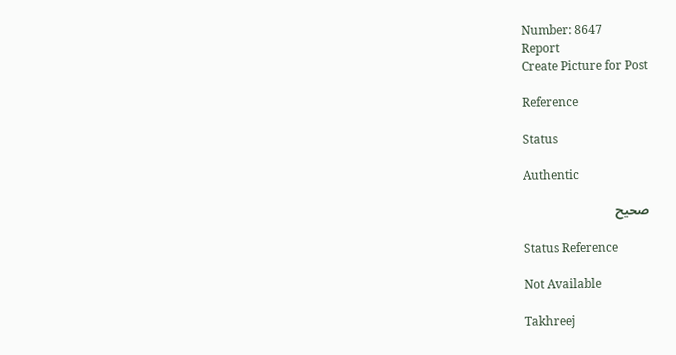Number: 8647
Report
Create Picture for Post

Reference

Status

Authentic

صحیح

Status Reference

Not Available

Takhreej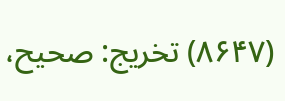(۸۶۴۷) تخریج: صحیح،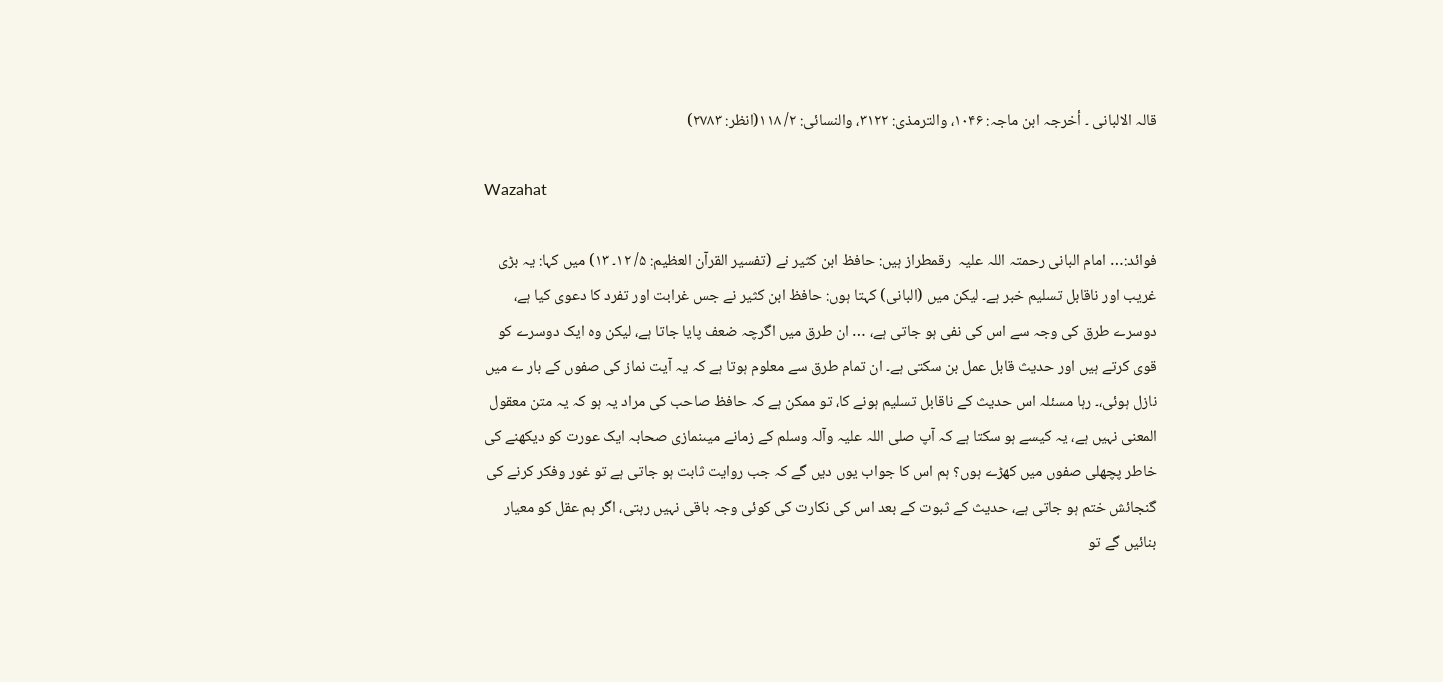قالہ الالبانی ۔ أخرجہ ابن ماجہ: ۱۰۴۶، والترمذی: ۳۱۲۲، والنسائی: ۲/ ۱۱۸(انظر: ۲۷۸۳)

Wazahat

فوائد:… امام البانی ‌رحمتہ ‌اللہ ‌علیہ ‌ رقمطراز ہیں: حافظ ابن کثیر نے (تفسیر القرآن العظیم: ۵/ ۱۲۔ ۱۳) میں کہا: یہ بڑی غریب اور ناقابل تسلیم خبر ہے۔ لیکن میں (البانی) کہتا ہوں: حافظ ابن کثیر نے جس غرابت اور تفرد کا دعوی کیا ہے، دوسرے طرق کی وجہ سے اس کی نفی ہو جاتی ہے، … ان طرق میں اگرچہ ضعف پایا جاتا ہے، لیکن وہ ایک دوسرے کو قوی کرتے ہیں اور حدیث قابل عمل بن سکتی ہے۔ ان تمام طرق سے معلوم ہوتا ہے کہ یہ آیت نماز کی صفوں کے بار ے میں نازل ہوئی،۔ رہا مسئلہ اس حدیث کے ناقابل تسلیم ہونے کا، تو ممکن ہے کہ حافظ صاحب کی مراد یہ ہو کہ یہ متن معقول المعنی نہیں ہے، یہ کیسے ہو سکتا ہے کہ آپ ‌صلی ‌اللہ ‌علیہ ‌وآلہ ‌وسلم کے زمانے میںنمازی صحابہ ایک عورت کو دیکھنے کی خاطر پچھلی صفوں میں کھڑے ہوں؟ ہم اس کا جواب یوں دیں گے کہ جب روایت ثابت ہو جاتی ہے تو غور وفکر کرنے کی گنجائش ختم ہو جاتی ہے، حدیث کے ثبوت کے بعد اس کی نکارت کی کوئی وجہ باقی نہیں رہتی، اگر ہم عقل کو معیار بنائیں گے تو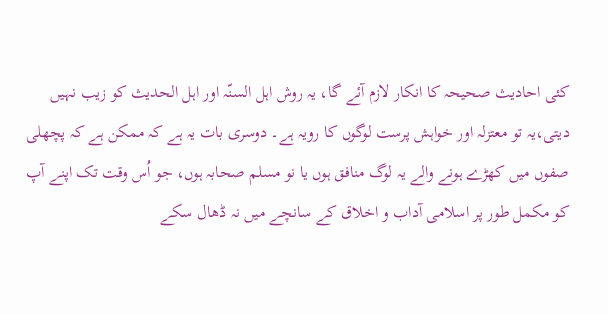کئی احادیث صحیحہ کا انکار لازم آئے گا، یہ روش اہل السنّہ اور اہل الحدیث کو زیب نہیں دیتی،یہ تو معتزلہ اور خواہش پرست لوگوں کا رویہ ہے۔ دوسری بات یہ ہے کہ ممکن ہے کہ پچھلی صفوں میں کھڑے ہونے والے یہ لوگ منافق ہوں یا نو مسلم صحابہ ہوں، جو اُس وقت تک اپنے آپ کو مکمل طور پر اسلامی آداب و اخلاق کے سانچے میں نہ ڈھال سکے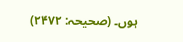ہوں۔ (صحیحہ: ۲۴۷۲)